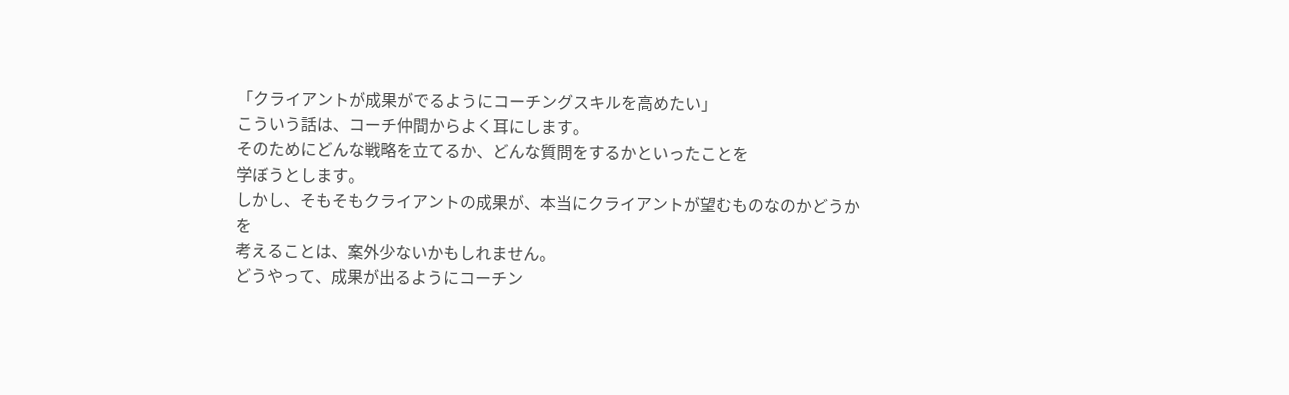「クライアントが成果がでるようにコーチングスキルを高めたい」
こういう話は、コーチ仲間からよく耳にします。
そのためにどんな戦略を立てるか、どんな質問をするかといったことを
学ぼうとします。
しかし、そもそもクライアントの成果が、本当にクライアントが望むものなのかどうかを
考えることは、案外少ないかもしれません。
どうやって、成果が出るようにコーチン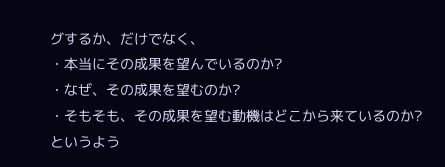グするか、だけでなく、
・本当にその成果を望んでいるのか?
・なぜ、その成果を望むのか?
・そもそも、その成果を望む動機はどこから来ているのか?
というよう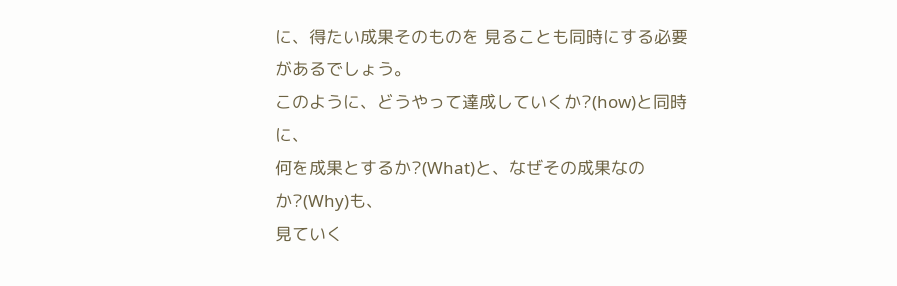に、得たい成果そのものを 見ることも同時にする必要があるでしょう。
このように、どうやって達成していくか?(how)と同時に、
何を成果とするか?(What)と、なぜその成果なのか?(Why)も、
見ていく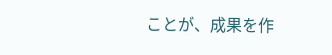ことが、成果を作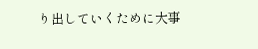り出していくために大事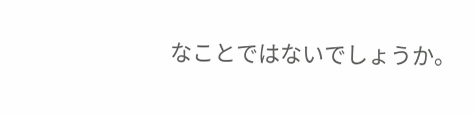なことではないでしょうか。